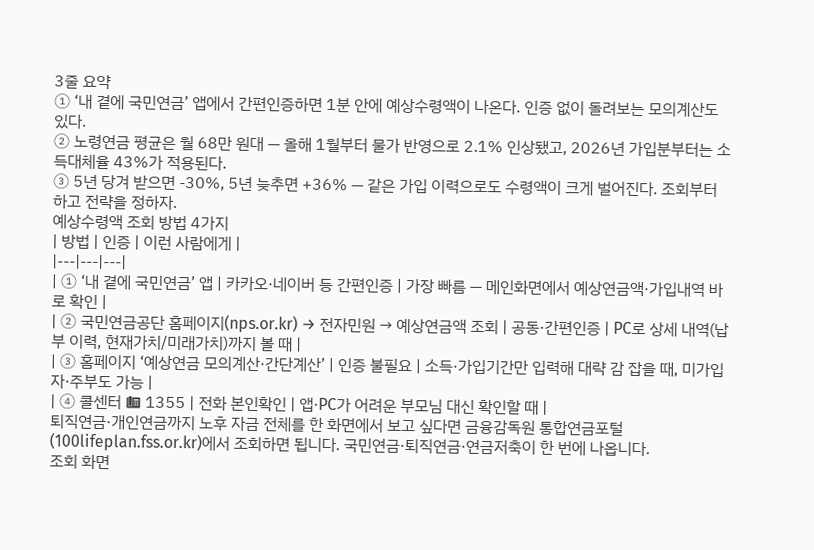3줄 요약
① ‘내 곁에 국민연금’ 앱에서 간편인증하면 1분 안에 예상수령액이 나온다. 인증 없이 돌려보는 모의계산도 있다.
② 노령연금 평균은 월 68만 원대 — 올해 1월부터 물가 반영으로 2.1% 인상됐고, 2026년 가입분부터는 소득대체율 43%가 적용된다.
③ 5년 당겨 받으면 -30%, 5년 늦추면 +36% — 같은 가입 이력으로도 수령액이 크게 벌어진다. 조회부터 하고 전략을 정하자.
예상수령액 조회 방법 4가지
| 방법 | 인증 | 이런 사람에게 |
|---|---|---|
| ① ‘내 곁에 국민연금’ 앱 | 카카오·네이버 등 간편인증 | 가장 빠름 — 메인화면에서 예상연금액·가입내역 바로 확인 |
| ② 국민연금공단 홈페이지(nps.or.kr) → 전자민원 → 예상연금액 조회 | 공동·간편인증 | PC로 상세 내역(납부 이력, 현재가치/미래가치)까지 볼 때 |
| ③ 홈페이지 ‘예상연금 모의계산·간단계산’ | 인증 불필요 | 소득·가입기간만 입력해 대략 감 잡을 때, 미가입자·주부도 가능 |
| ④ 콜센터 ☎ 1355 | 전화 본인확인 | 앱·PC가 어려운 부모님 대신 확인할 때 |
퇴직연금·개인연금까지 노후 자금 전체를 한 화면에서 보고 싶다면 금융감독원 통합연금포털(100lifeplan.fss.or.kr)에서 조회하면 됩니다. 국민연금·퇴직연금·연금저축이 한 번에 나옵니다.
조회 화면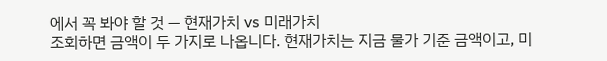에서 꼭 봐야 할 것 — 현재가치 vs 미래가치
조회하면 금액이 두 가지로 나옵니다. 현재가치는 지금 물가 기준 금액이고, 미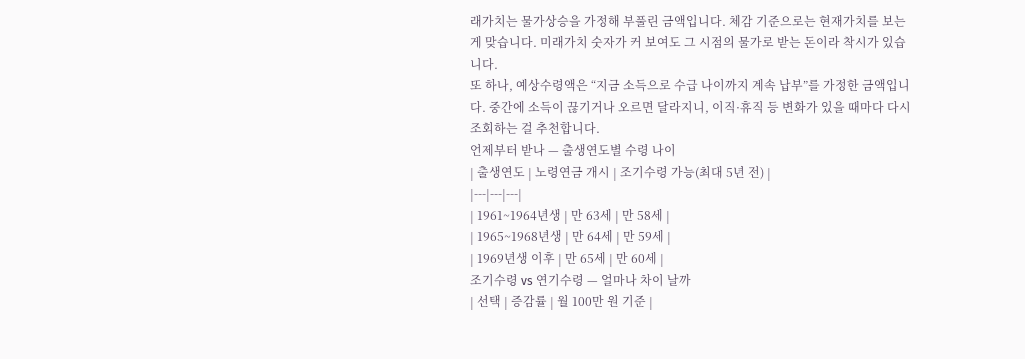래가치는 물가상승을 가정해 부풀린 금액입니다. 체감 기준으로는 현재가치를 보는 게 맞습니다. 미래가치 숫자가 커 보여도 그 시점의 물가로 받는 돈이라 착시가 있습니다.
또 하나, 예상수령액은 “지금 소득으로 수급 나이까지 계속 납부”를 가정한 금액입니다. 중간에 소득이 끊기거나 오르면 달라지니, 이직·휴직 등 변화가 있을 때마다 다시 조회하는 걸 추천합니다.
언제부터 받나 — 출생연도별 수령 나이
| 출생연도 | 노령연금 개시 | 조기수령 가능(최대 5년 전) |
|---|---|---|
| 1961~1964년생 | 만 63세 | 만 58세 |
| 1965~1968년생 | 만 64세 | 만 59세 |
| 1969년생 이후 | 만 65세 | 만 60세 |
조기수령 vs 연기수령 — 얼마나 차이 날까
| 선택 | 증감률 | 월 100만 원 기준 |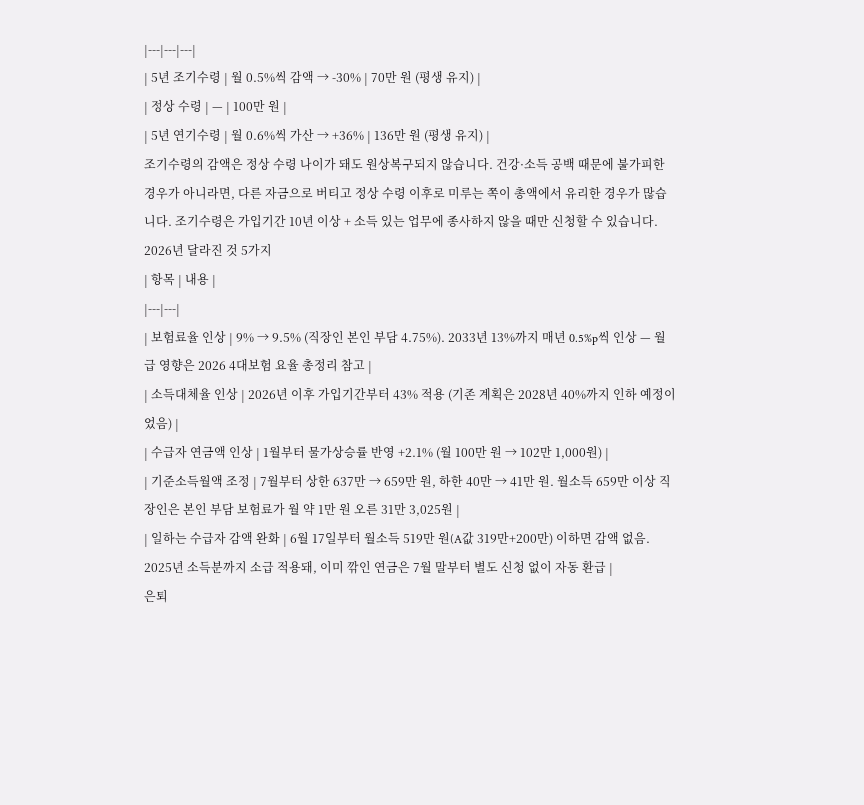|---|---|---|
| 5년 조기수령 | 월 0.5%씩 감액 → -30% | 70만 원 (평생 유지) |
| 정상 수령 | — | 100만 원 |
| 5년 연기수령 | 월 0.6%씩 가산 → +36% | 136만 원 (평생 유지) |
조기수령의 감액은 정상 수령 나이가 돼도 원상복구되지 않습니다. 건강·소득 공백 때문에 불가피한 경우가 아니라면, 다른 자금으로 버티고 정상 수령 이후로 미루는 쪽이 총액에서 유리한 경우가 많습니다. 조기수령은 가입기간 10년 이상 + 소득 있는 업무에 종사하지 않을 때만 신청할 수 있습니다.
2026년 달라진 것 5가지
| 항목 | 내용 |
|---|---|
| 보험료율 인상 | 9% → 9.5% (직장인 본인 부담 4.75%). 2033년 13%까지 매년 0.5%p씩 인상 — 월급 영향은 2026 4대보험 요율 총정리 참고 |
| 소득대체율 인상 | 2026년 이후 가입기간부터 43% 적용 (기존 계획은 2028년 40%까지 인하 예정이었음) |
| 수급자 연금액 인상 | 1월부터 물가상승률 반영 +2.1% (월 100만 원 → 102만 1,000원) |
| 기준소득월액 조정 | 7월부터 상한 637만 → 659만 원, 하한 40만 → 41만 원. 월소득 659만 이상 직장인은 본인 부담 보험료가 월 약 1만 원 오른 31만 3,025원 |
| 일하는 수급자 감액 완화 | 6월 17일부터 월소득 519만 원(A값 319만+200만) 이하면 감액 없음. 2025년 소득분까지 소급 적용돼, 이미 깎인 연금은 7월 말부터 별도 신청 없이 자동 환급 |
은퇴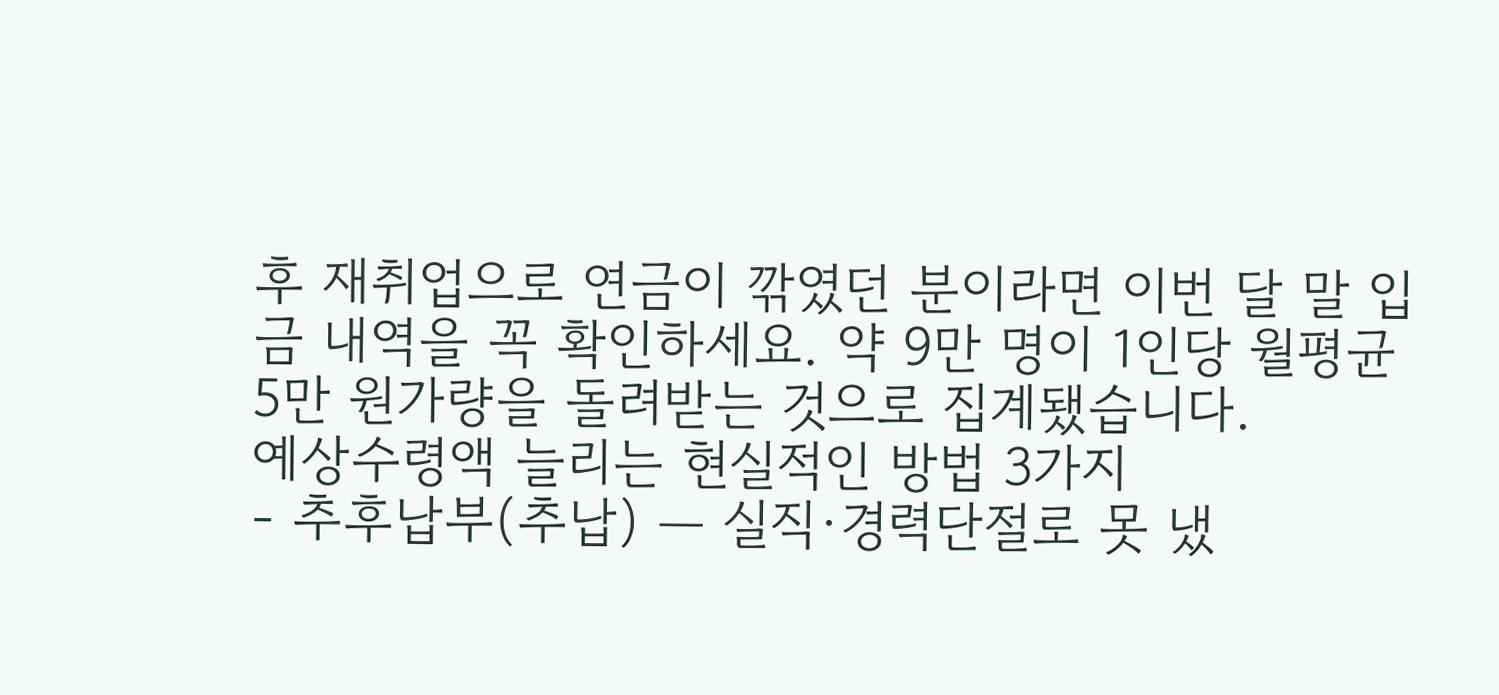후 재취업으로 연금이 깎였던 분이라면 이번 달 말 입금 내역을 꼭 확인하세요. 약 9만 명이 1인당 월평균 5만 원가량을 돌려받는 것으로 집계됐습니다.
예상수령액 늘리는 현실적인 방법 3가지
- 추후납부(추납) — 실직·경력단절로 못 냈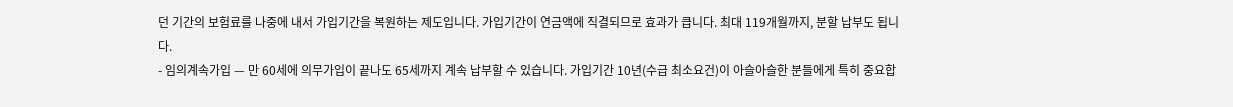던 기간의 보험료를 나중에 내서 가입기간을 복원하는 제도입니다. 가입기간이 연금액에 직결되므로 효과가 큽니다. 최대 119개월까지, 분할 납부도 됩니다.
- 임의계속가입 — 만 60세에 의무가입이 끝나도 65세까지 계속 납부할 수 있습니다. 가입기간 10년(수급 최소요건)이 아슬아슬한 분들에게 특히 중요합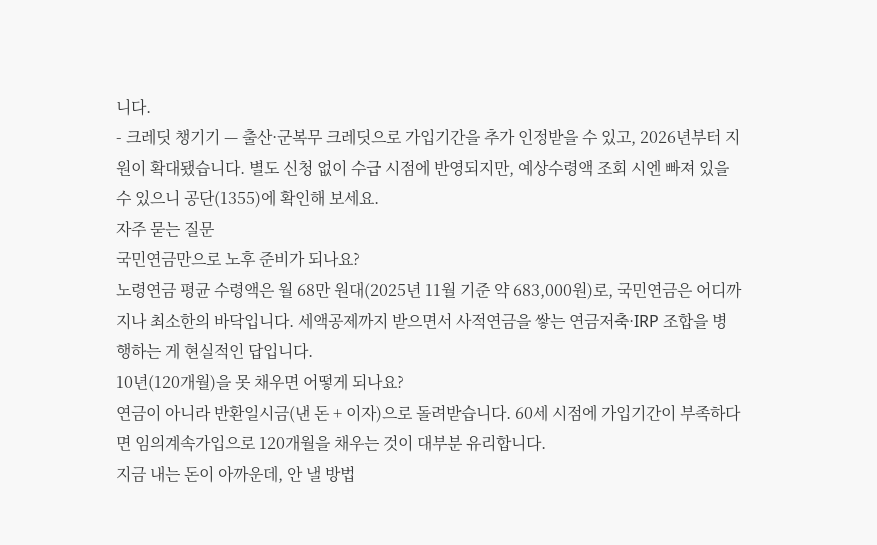니다.
- 크레딧 챙기기 — 출산·군복무 크레딧으로 가입기간을 추가 인정받을 수 있고, 2026년부터 지원이 확대됐습니다. 별도 신청 없이 수급 시점에 반영되지만, 예상수령액 조회 시엔 빠져 있을 수 있으니 공단(1355)에 확인해 보세요.
자주 묻는 질문
국민연금만으로 노후 준비가 되나요?
노령연금 평균 수령액은 월 68만 원대(2025년 11월 기준 약 683,000원)로, 국민연금은 어디까지나 최소한의 바닥입니다. 세액공제까지 받으면서 사적연금을 쌓는 연금저축·IRP 조합을 병행하는 게 현실적인 답입니다.
10년(120개월)을 못 채우면 어떻게 되나요?
연금이 아니라 반환일시금(낸 돈 + 이자)으로 돌려받습니다. 60세 시점에 가입기간이 부족하다면 임의계속가입으로 120개월을 채우는 것이 대부분 유리합니다.
지금 내는 돈이 아까운데, 안 낼 방법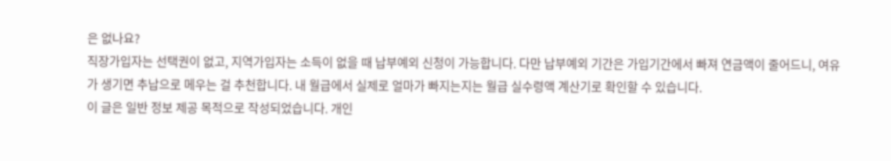은 없나요?
직장가입자는 선택권이 없고, 지역가입자는 소득이 없을 때 납부예외 신청이 가능합니다. 다만 납부예외 기간은 가입기간에서 빠져 연금액이 줄어드니, 여유가 생기면 추납으로 메우는 걸 추천합니다. 내 월급에서 실제로 얼마가 빠지는지는 월급 실수령액 계산기로 확인할 수 있습니다.
이 글은 일반 정보 제공 목적으로 작성되었습니다. 개인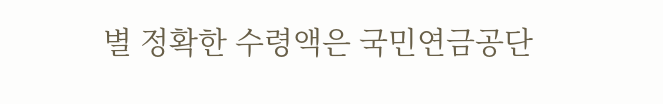별 정확한 수령액은 국민연금공단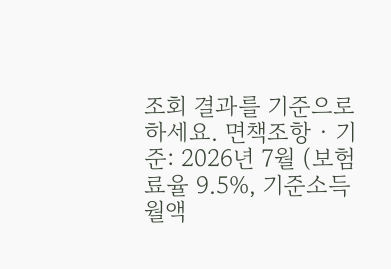조회 결과를 기준으로 하세요. 면책조항 · 기준: 2026년 7월 (보험료율 9.5%, 기준소득월액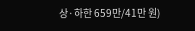상·하한 659만/41만 원)